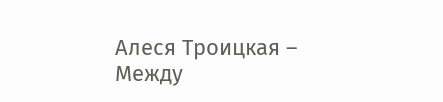Алеся Троицкая – Между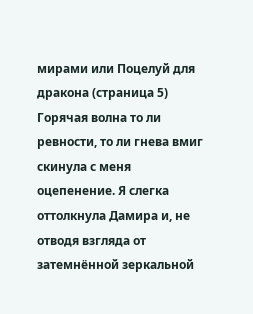мирами или Поцелуй для дракона (страница 5)
Горячая волна то ли ревности, то ли гнева вмиг скинула с меня оцепенение. Я слегка оттолкнула Дамира и, не отводя взгляда от затемнённой зеркальной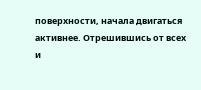поверхности, начала двигаться активнее. Отрешившись от всех и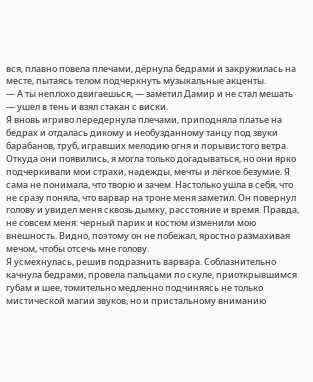вся, плавно повела плечами, дёрнула бедрами и закружилась на месте, пытаясь телом подчеркнуть музыкальные акценты.
— А ты неплохо двигаешься, — заметил Дамир и не стал мешать — ушел в тень и взял стакан с виски.
Я вновь игриво передернула плечами, приподняла платье на бедрах и отдалась дикому и необузданному танцу под звуки барабанов, труб, игравших мелодию огня и порывистого ветра.
Откуда они появились, я могла только догадываться, но они ярко подчеркивали мои страхи, надежды, мечты и лёгкое безумие. Я сама не понимала, что творю и зачем. Настолько ушла в себя, что не сразу поняла, что варвар на троне меня заметил. Он повернул голову и увидел меня сквозь дымку, расстояние и время. Правда, не совсем меня: черный парик и костюм изменили мою внешность. Видно, поэтому он не побежал, яростно размахивая мечом, чтобы отсечь мне голову.
Я усмехнулась, решив подразнить варвара. Соблазнительно качнула бедрами, провела пальцами по скуле, приоткрывшимся губам и шее, томительно медленно подчиняясь не только мистической магии звуков, но и пристальному вниманию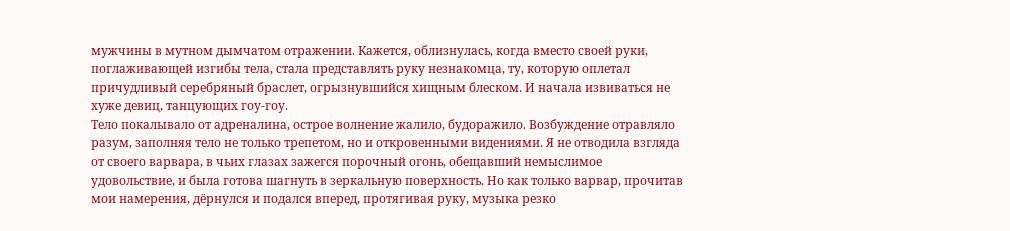мужчины в мутном дымчатом отражении. Кажется, облизнулась, когда вместо своей руки, поглаживающей изгибы тела, стала представлять руку незнакомца, ту, которую оплетал причудливый серебряный браслет, огрызнувшийся хищным блеском. И начала извиваться не хуже девиц, танцующих гоу-гоу.
Тело покалывало от адреналина, острое волнение жалило, будоражило. Возбуждение отравляло разум, заполняя тело не только трепетом, но и откровенными видениями. Я не отводила взгляда от своего варвара, в чьих глазах зажегся порочный огонь, обещавший немыслимое удовольствие, и была готова шагнуть в зеркальную поверхность. Но как только варвар, прочитав мои намерения, дёрнулся и подался вперед, протягивая руку, музыка резко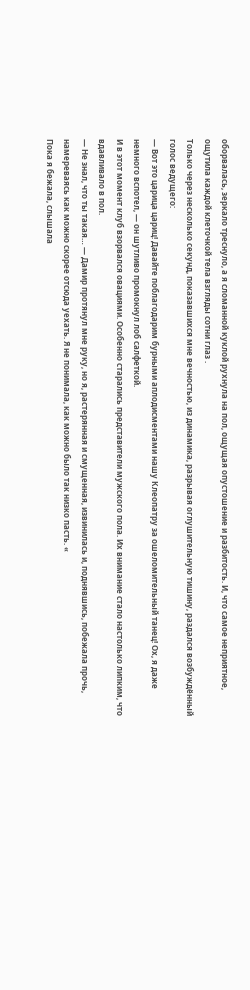оборвалась, зеркало треснуло, а я сломанной куклой рухнула на пол, ощущая опустошение и разбитость. И, что самое неприятное, ощутила каждой клеточкой тела взгляды сотни глаз .
Только через несколько секунд, показавшихся мне вечностью, из динамика, разрывая оглушительную тишину, раздался возбуждённый голос ведущего:
— Вот это царица цариц! Давайте поблагодарим бурными аплодисментами нашу Клеопатру за ошеломительный танец! Ох, я даже немного вспотел, — он шутливо промокнул лоб салфеткой.
И в этот момент клуб взорвался овациями. Особенно старались представители мужского пола. Их внимание стало настолько липким, что вдавливало в пол.
— Не знал, что ты такая… — Дамир протянул мне руку, но я, растерянная и смущенная, извинилась и, поднявшись, побежала прочь, намереваясь как можно скорее отсюда уехать. Я не понимала, как можно было так низко пасть. «
Пока я бежала, слышала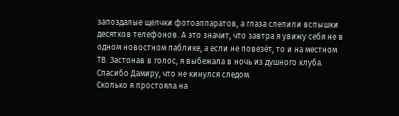запоздалые щелчки фотоаппаратов, а глаза слепили вспышки десятков телефонов. А это значит, что завтра я увижу себя не в одном новостном паблике, а если не повезёт, то и на местном ТВ. Застонав в голос, я выбежала в ночь из душного клуба. Спасибо Дамиру, что не кинулся следом.
Сколько я простояла на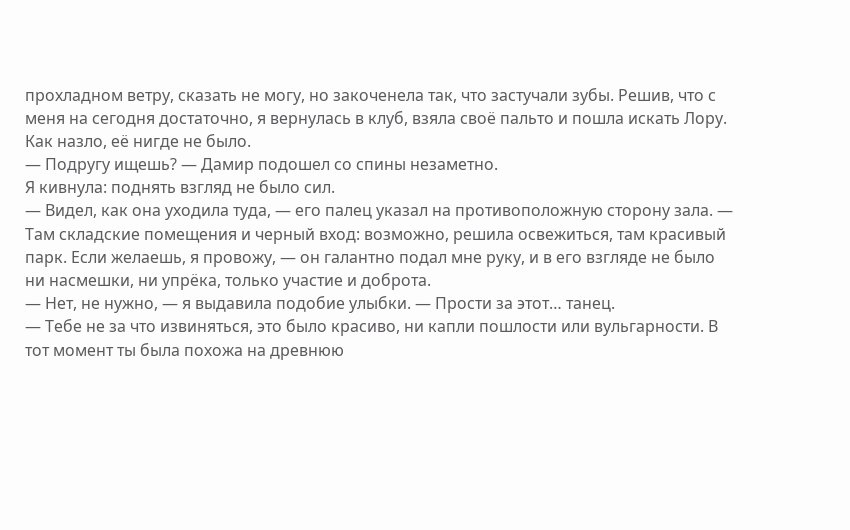прохладном ветру, сказать не могу, но закоченела так, что застучали зубы. Решив, что с меня на сегодня достаточно, я вернулась в клуб, взяла своё пальто и пошла искать Лору. Как назло, её нигде не было.
— Подругу ищешь? — Дамир подошел со спины незаметно.
Я кивнула: поднять взгляд не было сил.
— Видел, как она уходила туда, — его палец указал на противоположную сторону зала. — Там складские помещения и черный вход: возможно, решила освежиться, там красивый парк. Если желаешь, я провожу, — он галантно подал мне руку, и в его взгляде не было ни насмешки, ни упрёка, только участие и доброта.
— Нет, не нужно, — я выдавила подобие улыбки. — Прости за этот… танец.
— Тебе не за что извиняться, это было красиво, ни капли пошлости или вульгарности. В тот момент ты была похожа на древнюю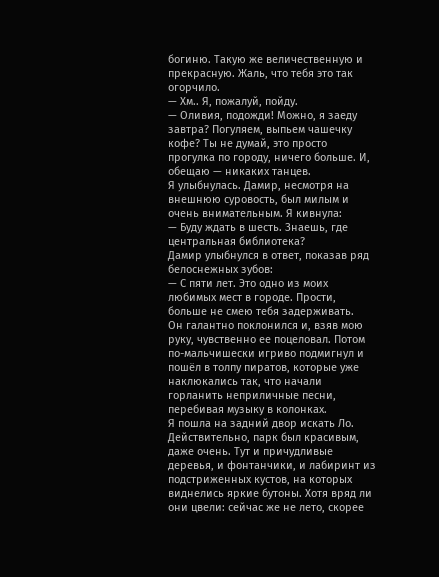богиню. Такую же величественную и прекрасную. Жаль, что тебя это так огорчило.
— Хм.. Я, пожалуй, пойду.
— Оливия, подожди! Можно, я заеду завтра? Погуляем, выпьем чашечку кофе? Ты не думай, это просто прогулка по городу, ничего больше. И, обещаю — никаких танцев.
Я улыбнулась. Дамир, несмотря на внешнюю суровость, был милым и очень внимательным. Я кивнула:
— Буду ждать в шесть. Знаешь, где центральная библиотека?
Дамир улыбнулся в ответ, показав ряд белоснежных зубов:
— С пяти лет. Это одно из моих любимых мест в городе. Прости, больше не смею тебя задерживать.
Он галантно поклонился и, взяв мою руку, чувственно ее поцеловал. Потом по-мальчишески игриво подмигнул и пошёл в толпу пиратов, которые уже наклюкались так, что начали горланить неприличные песни, перебивая музыку в колонках.
Я пошла на задний двор искать Ло.
Действительно, парк был красивым, даже очень. Тут и причудливые деревья, и фонтанчики, и лабиринт из подстриженных кустов, на которых виднелись яркие бутоны. Хотя вряд ли они цвели: сейчас же не лето, скорее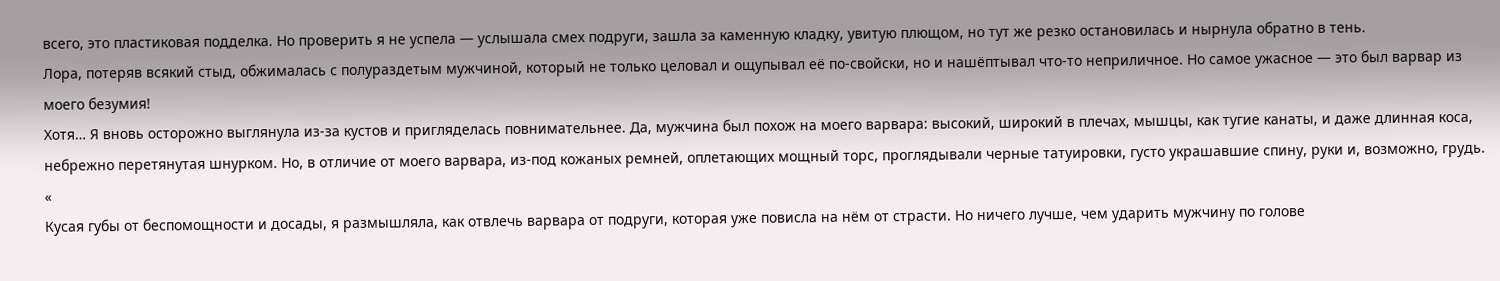всего, это пластиковая подделка. Но проверить я не успела — услышала смех подруги, зашла за каменную кладку, увитую плющом, но тут же резко остановилась и нырнула обратно в тень.
Лора, потеряв всякий стыд, обжималась с полураздетым мужчиной, который не только целовал и ощупывал её по-свойски, но и нашёптывал что-то неприличное. Но самое ужасное — это был варвар из моего безумия!
Хотя… Я вновь осторожно выглянула из-за кустов и пригляделась повнимательнее. Да, мужчина был похож на моего варвара: высокий, широкий в плечах, мышцы, как тугие канаты, и даже длинная коса, небрежно перетянутая шнурком. Но, в отличие от моего варвара, из-под кожаных ремней, оплетающих мощный торс, проглядывали черные татуировки, густо украшавшие спину, руки и, возможно, грудь.
«
Кусая губы от беспомощности и досады, я размышляла, как отвлечь варвара от подруги, которая уже повисла на нём от страсти. Но ничего лучше, чем ударить мужчину по голове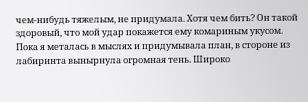чем-нибудь тяжелым, не придумала. Хотя чем бить? Он такой здоровый, что мой удар покажется ему комариным укусом.
Пока я металась в мыслях и придумывала план, в стороне из лабиринта вынырнула огромная тень. Широко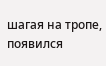шагая на тропе, появился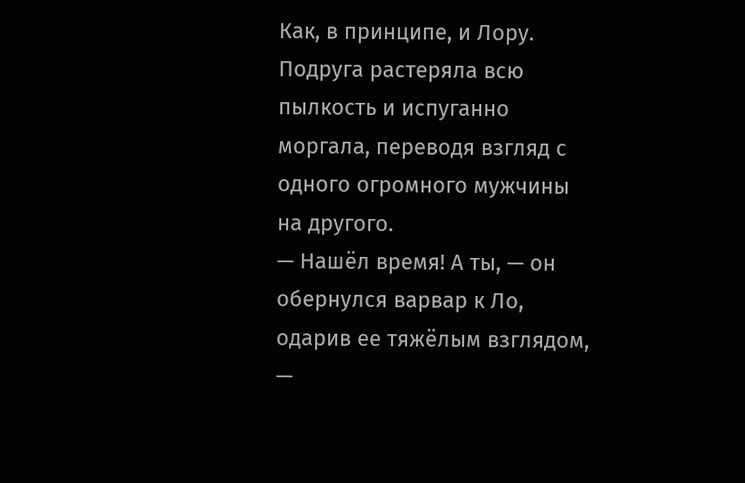Как, в принципе, и Лору. Подруга растеряла всю пылкость и испуганно моргала, переводя взгляд с одного огромного мужчины на другого.
— Нашёл время! А ты, — он обернулся варвар к Ло, одарив ее тяжёлым взглядом, —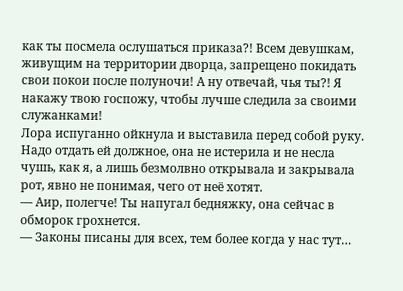как ты посмела ослушаться приказа?! Всем девушкам, живущим на территории дворца, запрещено покидать свои покои после полуночи! А ну отвечай, чья ты?! Я накажу твою госпожу, чтобы лучше следила за своими служанками!
Лора испуганно ойкнула и выставила перед собой руку. Надо отдать ей должное, она не истерила и не несла чушь, как я, а лишь безмолвно открывала и закрывала рот, явно не понимая, чего от неё хотят.
— Аир, полегче! Ты напугал бедняжку, она сейчас в обморок грохнется.
— Законы писаны для всех, тем более когда у нас тут…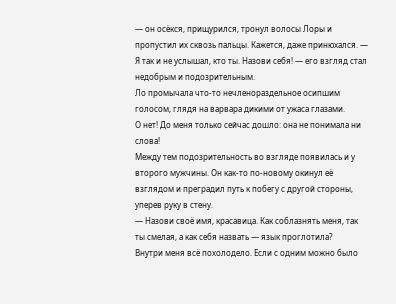— он осёкся, прищурился, тронул волосы Лоры и пропустил их сквозь пальцы. Кажется, даже принюхался. — Я так и не услышал, кто ты. Назови себя! — его взгляд стал недобрым и подозрительным.
Ло промычала что-то нечленораздельное осипшим голосом, глядя на варвара дикими от ужаса глазами.
О нет! До меня только сейчас дошло: она не понимала ни слова!
Между тем подозрительность во взгляде появилась и у второго мужчины. Он как-то по-новому окинул её взглядом и преградил путь к побегу с другой стороны, уперев руку в стену.
— Назови своё имя, красавица. Как соблазнять меня, так ты смелая, а как себя назвать — язык проглотила?
Внутри меня всё похолодело. Если с одним можно было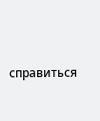справиться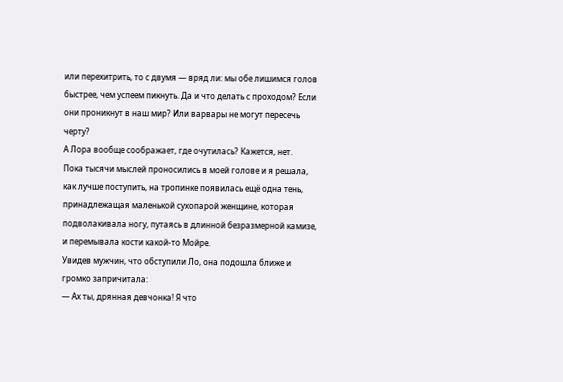или перехитрить, то с двумя — вряд ли: мы обе лишимся голов быстрее, чем успеем пикнуть. Да и что делать с проходом? Если они проникнут в наш мир? Или варвары не могут пересечь черту?
А Лора вообще соображает, где очутилась? Кажется, нет.
Пока тысячи мыслей проносились в моей голове и я решала, как лучше поступить, на тропинке появилась ещё одна тень, принадлежащая маленькой сухопарой женщине, которая подволакивала ногу, путаясь в длинной безразмерной камизе, и перемывала кости какой-то Мойре.
Увидев мужчин, что обступили Ло, она подошла ближе и громко запричитала:
— Ах ты, дрянная девчонка! Я что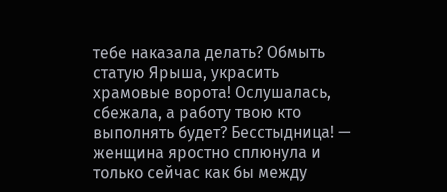тебе наказала делать? Обмыть статую Ярыша, украсить храмовые ворота! Ослушалась, сбежала, а работу твою кто выполнять будет? Бесстыдница! — женщина яростно сплюнула и только сейчас как бы между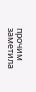прочим заметила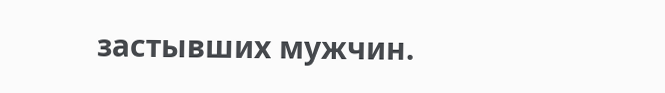застывших мужчин.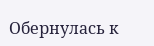Обернулась к